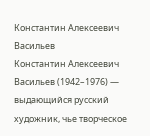Константин Алексеевич Васильев
Константин Алексеевич Васильев (1942–1976) — выдающийся русский художник, чье творческое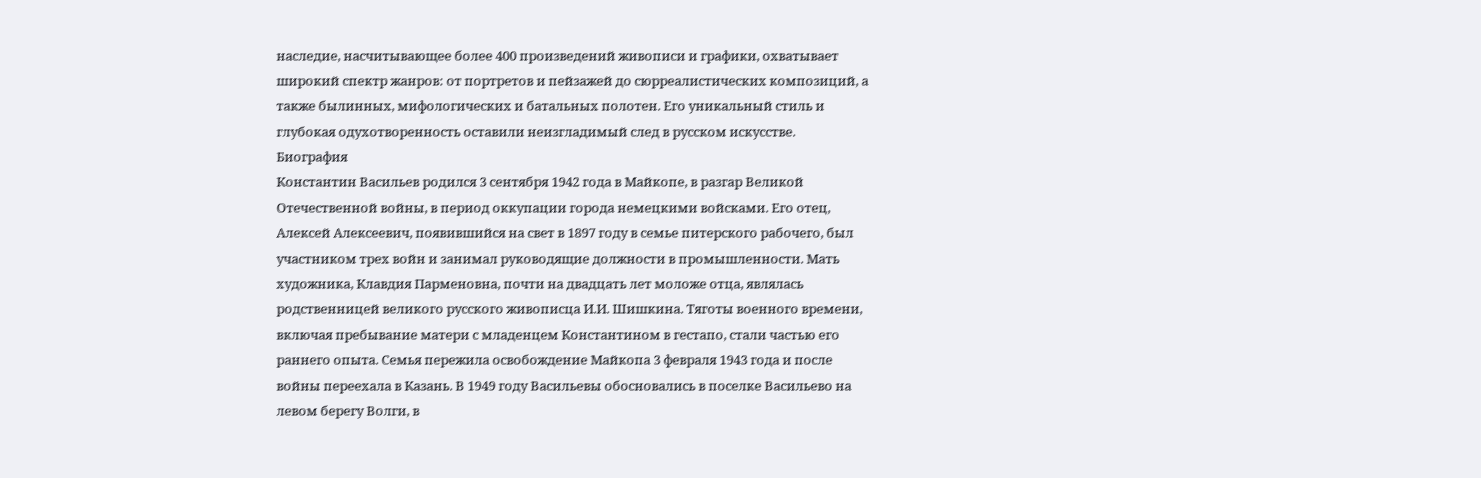наследие, насчитывающее более 400 произведений живописи и графики, охватывает широкий спектр жанров: от портретов и пейзажей до сюрреалистических композиций, а также былинных, мифологических и батальных полотен. Его уникальный стиль и глубокая одухотворенность оставили неизгладимый след в русском искусстве.
Биография
Константин Васильев родился 3 сентября 1942 года в Майкопе, в разгар Великой Отечественной войны, в период оккупации города немецкими войсками. Его отец, Алексей Алексеевич, появившийся на свет в 1897 году в семье питерского рабочего, был участником трех войн и занимал руководящие должности в промышленности. Мать художника, Клавдия Парменовна, почти на двадцать лет моложе отца, являлась родственницей великого русского живописца И.И. Шишкина. Тяготы военного времени, включая пребывание матери с младенцем Константином в гестапо, стали частью его раннего опыта. Семья пережила освобождение Майкопа 3 февраля 1943 года и после войны переехала в Казань. В 1949 году Васильевы обосновались в поселке Васильево на левом берегу Волги, в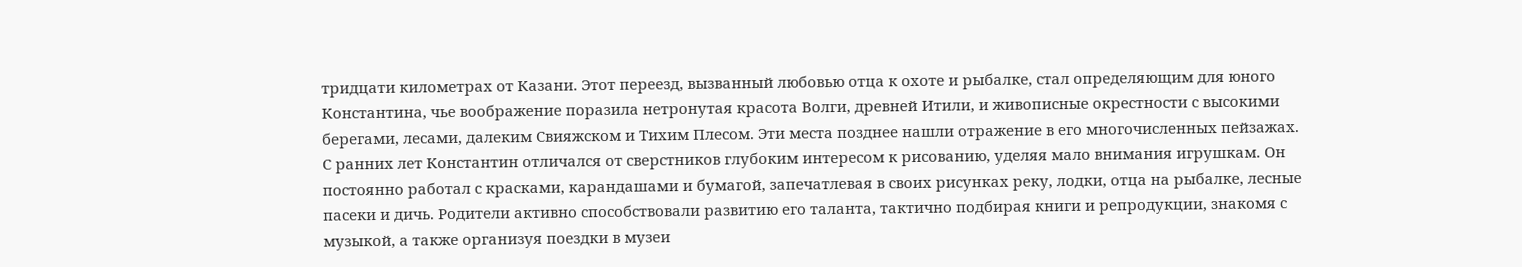тридцати километрах от Казани. Этот переезд, вызванный любовью отца к охоте и рыбалке, стал определяющим для юного Константина, чье воображение поразила нетронутая красота Волги, древней Итили, и живописные окрестности с высокими берегами, лесами, далеким Свияжском и Тихим Плесом. Эти места позднее нашли отражение в его многочисленных пейзажах.
С ранних лет Константин отличался от сверстников глубоким интересом к рисованию, уделяя мало внимания игрушкам. Он постоянно работал с красками, карандашами и бумагой, запечатлевая в своих рисунках реку, лодки, отца на рыбалке, лесные пасеки и дичь. Родители активно способствовали развитию его таланта, тактично подбирая книги и репродукции, знакомя с музыкой, а также организуя поездки в музеи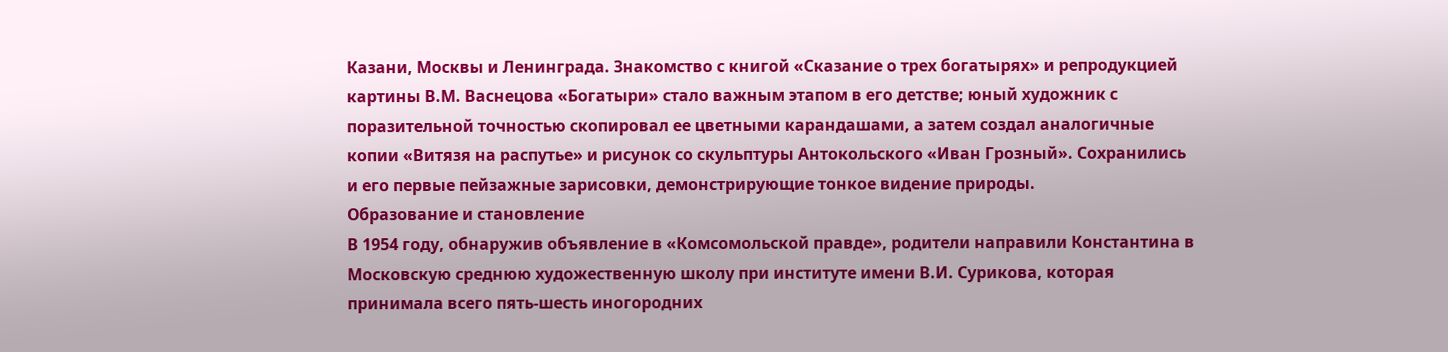Казани, Москвы и Ленинграда. Знакомство с книгой «Сказание о трех богатырях» и репродукцией картины В.М. Васнецова «Богатыри» стало важным этапом в его детстве; юный художник с поразительной точностью скопировал ее цветными карандашами, а затем создал аналогичные копии «Витязя на распутье» и рисунок со скульптуры Антокольского «Иван Грозный». Сохранились и его первые пейзажные зарисовки, демонстрирующие тонкое видение природы.
Образование и становление
В 1954 году, обнаружив объявление в «Комсомольской правде», родители направили Константина в Московскую среднюю художественную школу при институте имени В.И. Сурикова, которая принимала всего пять-шесть иногородних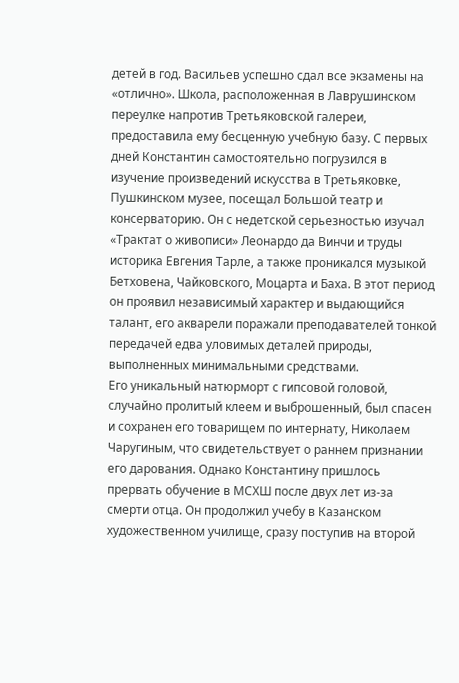детей в год. Васильев успешно сдал все экзамены на «отлично». Школа, расположенная в Лаврушинском переулке напротив Третьяковской галереи, предоставила ему бесценную учебную базу. С первых дней Константин самостоятельно погрузился в изучение произведений искусства в Третьяковке, Пушкинском музее, посещал Большой театр и консерваторию. Он с недетской серьезностью изучал «Трактат о живописи» Леонардо да Винчи и труды историка Евгения Тарле, а также проникался музыкой Бетховена, Чайковского, Моцарта и Баха. В этот период он проявил независимый характер и выдающийся талант, его акварели поражали преподавателей тонкой передачей едва уловимых деталей природы, выполненных минимальными средствами.
Его уникальный натюрморт с гипсовой головой, случайно пролитый клеем и выброшенный, был спасен и сохранен его товарищем по интернату, Николаем Чаругиным, что свидетельствует о раннем признании его дарования. Однако Константину пришлось прервать обучение в МСХШ после двух лет из-за смерти отца. Он продолжил учебу в Казанском художественном училище, сразу поступив на второй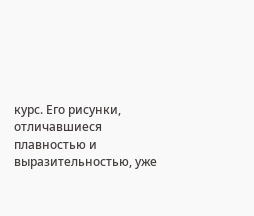курс. Его рисунки, отличавшиеся плавностью и выразительностью, уже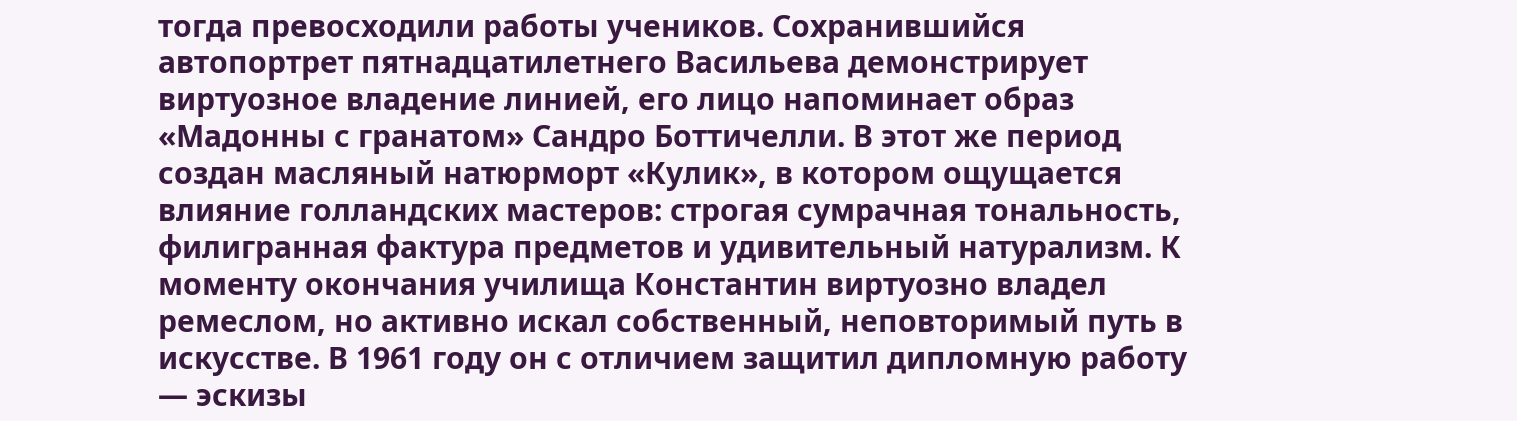тогда превосходили работы учеников. Сохранившийся автопортрет пятнадцатилетнего Васильева демонстрирует виртуозное владение линией, его лицо напоминает образ «Мадонны с гранатом» Сандро Боттичелли. В этот же период создан масляный натюрморт «Кулик», в котором ощущается влияние голландских мастеров: строгая сумрачная тональность, филигранная фактура предметов и удивительный натурализм. К моменту окончания училища Константин виртуозно владел ремеслом, но активно искал собственный, неповторимый путь в искусстве. В 1961 году он с отличием защитил дипломную работу — эскизы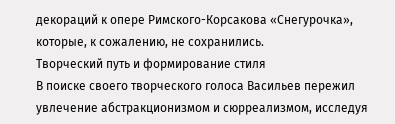декораций к опере Римского-Корсакова «Снегурочка», которые, к сожалению, не сохранились.
Творческий путь и формирование стиля
В поиске своего творческого голоса Васильев пережил увлечение абстракционизмом и сюрреализмом, исследуя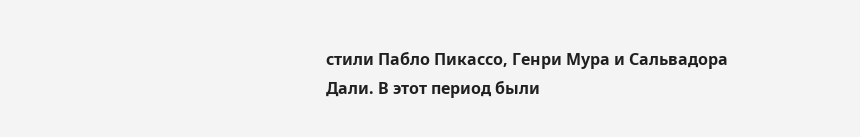стили Пабло Пикассо, Генри Мура и Сальвадора Дали. В этот период были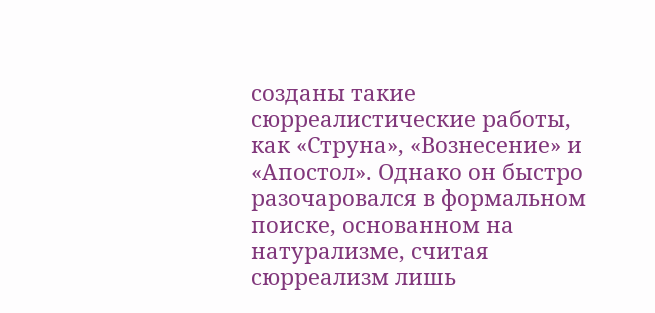созданы такие сюрреалистические работы, как «Струна», «Вознесение» и «Апостол». Однако он быстро разочаровался в формальном поиске, основанном на натурализме, считая сюрреализм лишь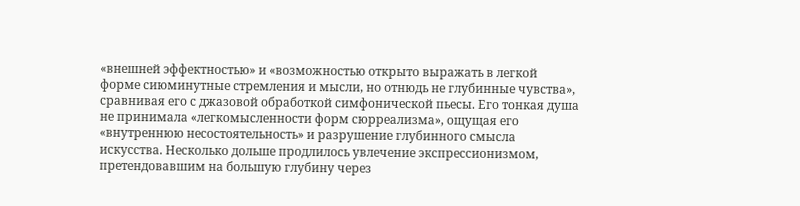«внешней эффектностью» и «возможностью открыто выражать в легкой форме сиюминутные стремления и мысли, но отнюдь не глубинные чувства», сравнивая его с джазовой обработкой симфонической пьесы. Его тонкая душа не принимала «легкомысленности форм сюрреализма», ощущая его «внутреннюю несостоятельность» и разрушение глубинного смысла искусства. Несколько дольше продлилось увлечение экспрессионизмом, претендовавшим на большую глубину через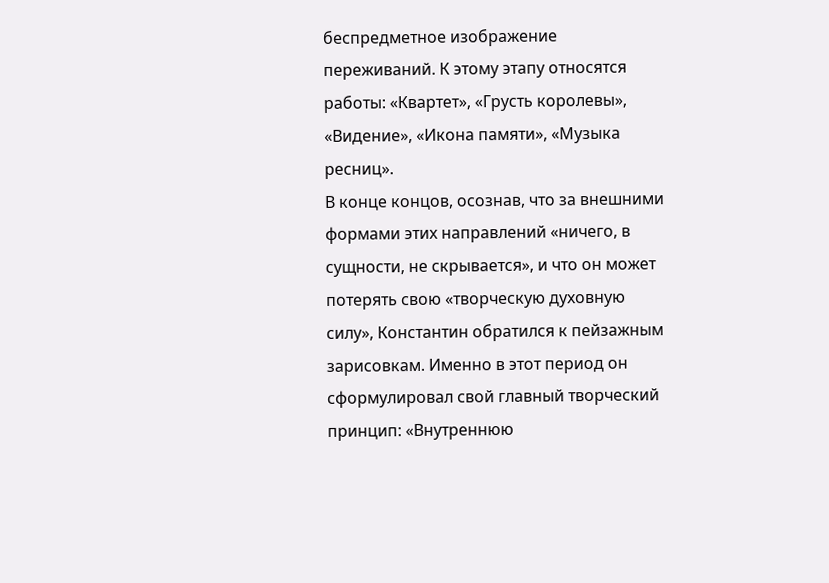беспредметное изображение переживаний. К этому этапу относятся работы: «Квартет», «Грусть королевы», «Видение», «Икона памяти», «Музыка ресниц».
В конце концов, осознав, что за внешними формами этих направлений «ничего, в сущности, не скрывается», и что он может потерять свою «творческую духовную силу», Константин обратился к пейзажным зарисовкам. Именно в этот период он сформулировал свой главный творческий принцип: «Внутреннюю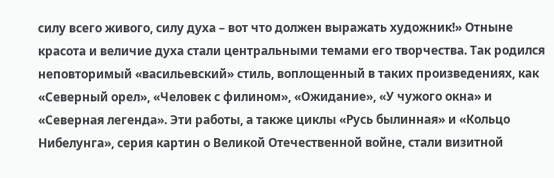силу всего живого, силу духа – вот что должен выражать художник!» Отныне красота и величие духа стали центральными темами его творчества. Так родился неповторимый «васильевский» стиль, воплощенный в таких произведениях, как «Северный орел», «Человек с филином», «Ожидание», «У чужого окна» и «Северная легенда». Эти работы, а также циклы «Русь былинная» и «Кольцо Нибелунга», серия картин о Великой Отечественной войне, стали визитной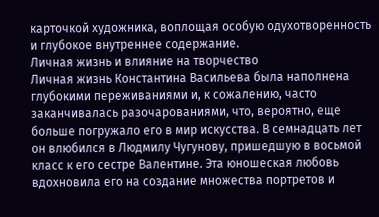карточкой художника, воплощая особую одухотворенность и глубокое внутреннее содержание.
Личная жизнь и влияние на творчество
Личная жизнь Константина Васильева была наполнена глубокими переживаниями и, к сожалению, часто заканчивалась разочарованиями, что, вероятно, еще больше погружало его в мир искусства. В семнадцать лет он влюбился в Людмилу Чугунову, пришедшую в восьмой класс к его сестре Валентине. Эта юношеская любовь вдохновила его на создание множества портретов и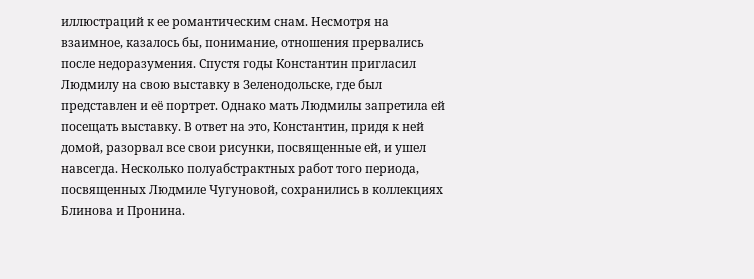иллюстраций к ее романтическим снам. Несмотря на взаимное, казалось бы, понимание, отношения прервались после недоразумения. Спустя годы Константин пригласил Людмилу на свою выставку в Зеленодольске, где был представлен и её портрет. Однако мать Людмилы запретила ей посещать выставку. В ответ на это, Константин, придя к ней домой, разорвал все свои рисунки, посвященные ей, и ушел навсегда. Несколько полуабстрактных работ того периода, посвященных Людмиле Чугуновой, сохранились в коллекциях Блинова и Пронина.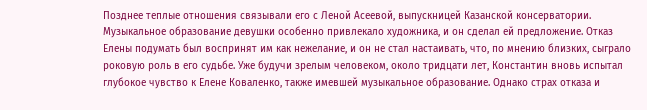Позднее теплые отношения связывали его с Леной Асеевой, выпускницей Казанской консерватории. Музыкальное образование девушки особенно привлекало художника, и он сделал ей предложение. Отказ Елены подумать был воспринят им как нежелание, и он не стал настаивать, что, по мнению близких, сыграло роковую роль в его судьбе. Уже будучи зрелым человеком, около тридцати лет, Константин вновь испытал глубокое чувство к Елене Коваленко, также имевшей музыкальное образование. Однако страх отказа и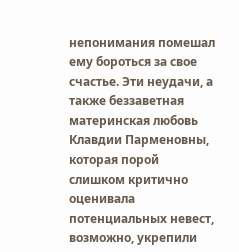непонимания помешал ему бороться за свое счастье. Эти неудачи, а также беззаветная материнская любовь Клавдии Парменовны, которая порой слишком критично оценивала потенциальных невест, возможно, укрепили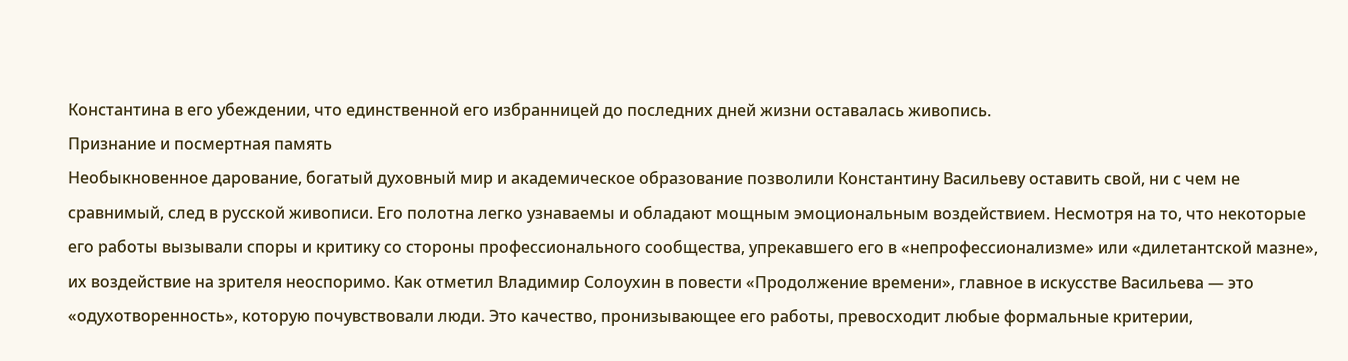Константина в его убеждении, что единственной его избранницей до последних дней жизни оставалась живопись.
Признание и посмертная память
Необыкновенное дарование, богатый духовный мир и академическое образование позволили Константину Васильеву оставить свой, ни с чем не сравнимый, след в русской живописи. Его полотна легко узнаваемы и обладают мощным эмоциональным воздействием. Несмотря на то, что некоторые его работы вызывали споры и критику со стороны профессионального сообщества, упрекавшего его в «непрофессионализме» или «дилетантской мазне», их воздействие на зрителя неоспоримо. Как отметил Владимир Солоухин в повести «Продолжение времени», главное в искусстве Васильева — это «одухотворенность», которую почувствовали люди. Это качество, пронизывающее его работы, превосходит любые формальные критерии,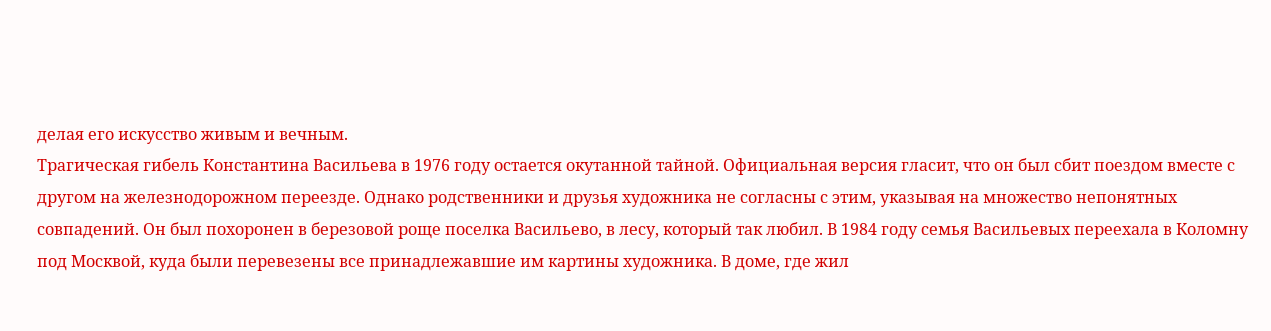делая его искусство живым и вечным.
Трагическая гибель Константина Васильева в 1976 году остается окутанной тайной. Официальная версия гласит, что он был сбит поездом вместе с другом на железнодорожном переезде. Однако родственники и друзья художника не согласны с этим, указывая на множество непонятных совпадений. Он был похоронен в березовой роще поселка Васильево, в лесу, который так любил. В 1984 году семья Васильевых переехала в Коломну под Москвой, куда были перевезены все принадлежавшие им картины художника. В доме, где жил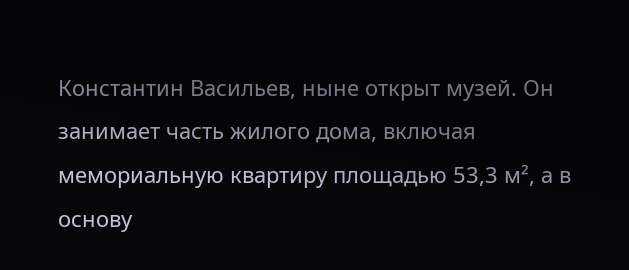Константин Васильев, ныне открыт музей. Он занимает часть жилого дома, включая мемориальную квартиру площадью 53,3 м², а в основу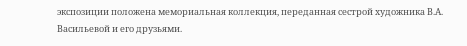экспозиции положена мемориальная коллекция, переданная сестрой художника В.А. Васильевой и его друзьями.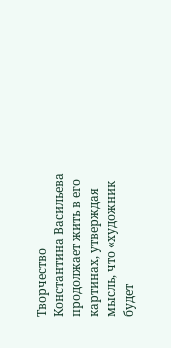Творчество Константина Васильева продолжает жить в его картинах, утверждая мысль, что «художник будет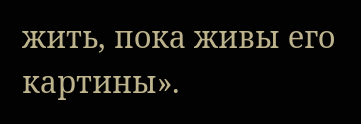жить, пока живы его картины».